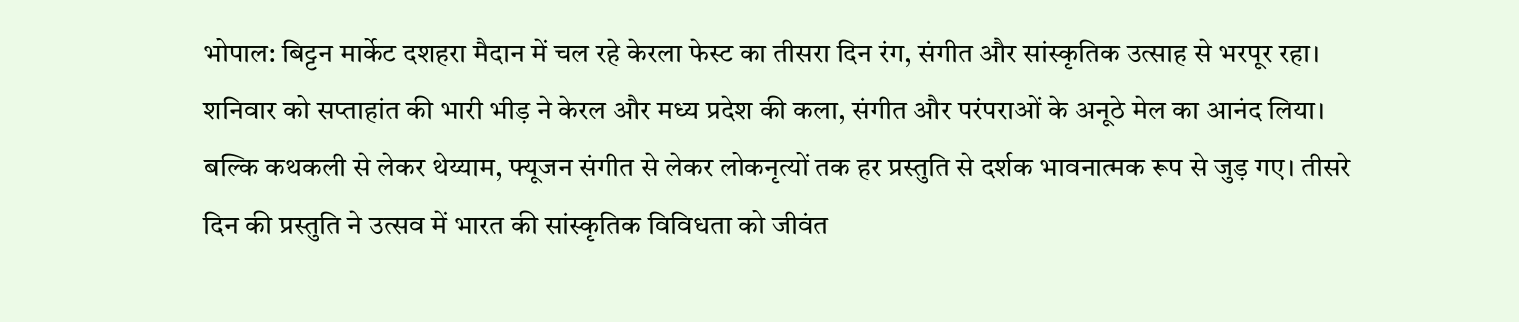भोपाल: बिट्टन मार्केट दशहरा मैदान में चल रहे केरला फेस्ट का तीसरा दिन रंग, संगीत और सांस्कृतिक उत्साह से भरपूर रहा। शनिवार को सप्ताहांत की भारी भीड़ ने केरल और मध्य प्रदेश की कला, संगीत और परंपराओं के अनूठे मेल का आनंद लिया। बल्कि कथकली से लेकर थेय्याम, फ्यूजन संगीत से लेकर लोकनृत्यों तक हर प्रस्तुति से दर्शक भावनात्मक रूप से जुड़ गए। तीसरे दिन की प्रस्तुति ने उत्सव में भारत की सांस्कृतिक विविधता को जीवंत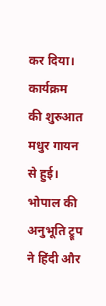कर दिया।
कार्यक्रम की शुरुआत मधुर गायन से हुई। भोपाल की अनुभूति ट्रूप ने हिंदी और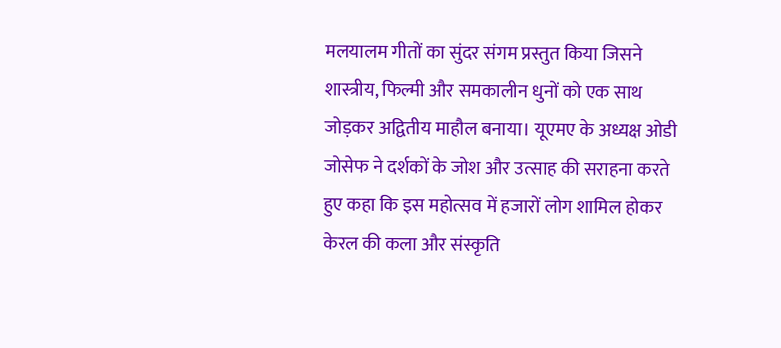मलयालम गीतों का सुंदर संगम प्रस्तुत किया जिसने शास्त्रीय, फिल्मी और समकालीन धुनों को एक साथ जोड़कर अद्वितीय माहौल बनाया। यूएमए के अध्यक्ष ओडी जोसेफ ने दर्शकों के जोश और उत्साह की सराहना करते हुए कहा कि इस महोत्सव में हजारों लोग शामिल होकर केरल की कला और संस्कृति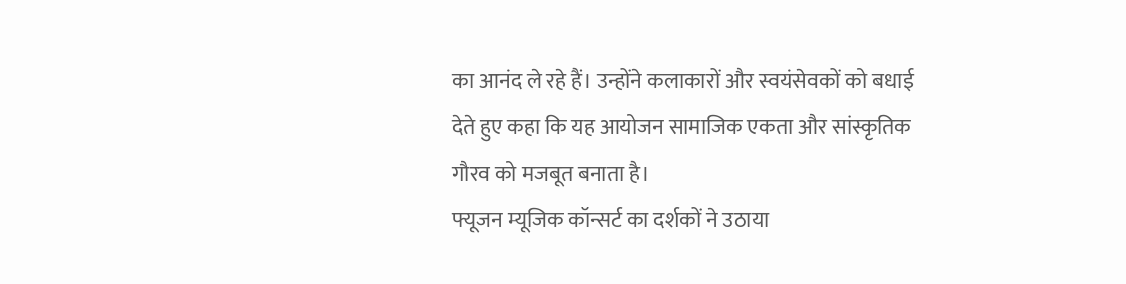का आनंद ले रहे हैं। उन्होंने कलाकारों और स्वयंसेवकों को बधाई देते हुए कहा कि यह आयोजन सामाजिक एकता और सांस्कृतिक गौरव को मजबूत बनाता है।
फ्यूजन म्यूजिक कॉन्सर्ट का दर्शकों ने उठाया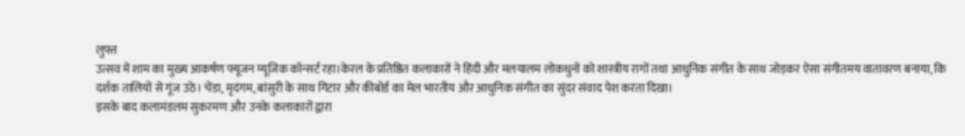लुफ्त
उत्सव में शाम का मुख्य आकर्षण फ्यूजन म्यूजिक कॉन्सर्ट रहा।केरल के प्रतिष्ठित कलाकारों ने हिंदी और मलयालम लोकधुनों को शास्त्रीय रागों तथा आधुनिक संगीत के साथ जोड़कर ऐसा संगीतमय वातावरण बनाया, कि दर्शक तालियों से गूंज उठे। चेंडा, मृदंगम, बांसुरी के साथ गिटार और कीबोर्ड का मेल भारतीय और आधुनिक संगीत का सुंदर संवाद पेश करता दिखा।
इसके बाद कलामंडलम सुकरमण और उनके कलाकारों द्वारा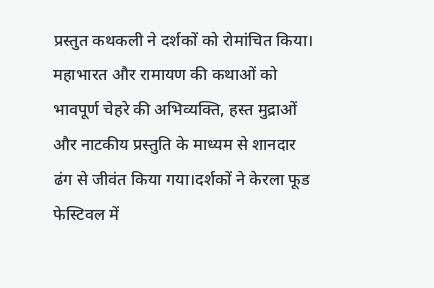प्रस्तुत कथकली ने दर्शकों को रोमांचित किया। महाभारत और रामायण की कथाओं को भावपूर्ण चेहरे की अभिव्यक्ति, हस्त मुद्राओं और नाटकीय प्रस्तुति के माध्यम से शानदार ढंग से जीवंत किया गया।दर्शकों ने केरला फूड फेस्टिवल में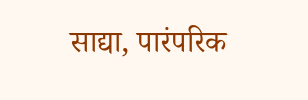साद्या, पारंपरिक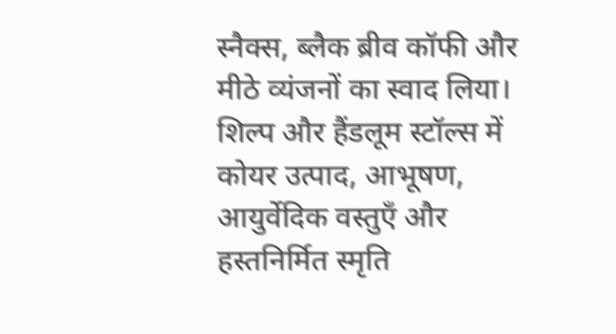स्नैक्स, ब्लैक ब्रीव कॉफी और मीठे व्यंजनों का स्वाद लिया। शिल्प और हैंडलूम स्टॉल्स में कोयर उत्पाद, आभूषण, आयुर्वेदिक वस्तुएँ और हस्तनिर्मित स्मृति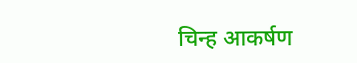चिन्ह आकर्षण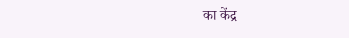का केंद्र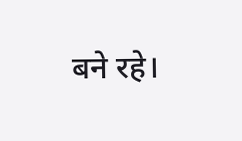बने रहे।